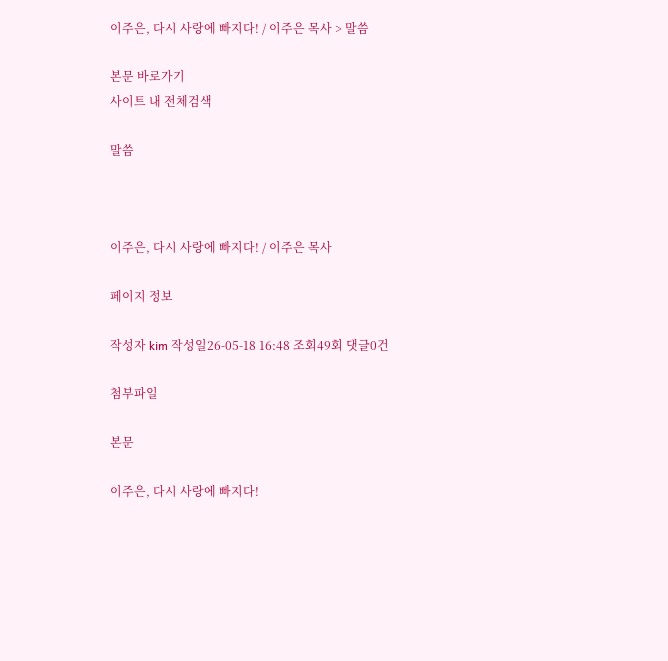이주은, 다시 사랑에 빠지다! / 이주은 목사 > 말씀

본문 바로가기
사이트 내 전체검색

말씀



이주은, 다시 사랑에 빠지다! / 이주은 목사

페이지 정보

작성자 kim 작성일26-05-18 16:48 조회49회 댓글0건

첨부파일

본문

이주은, 다시 사랑에 빠지다!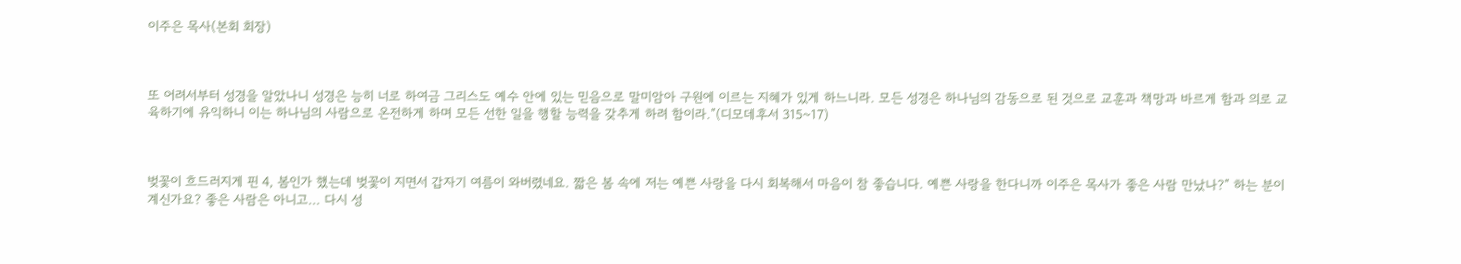이주은 목사(본회 회장)



또 어려서부터 성경을 알았나니 성경은 능히 너로 하여금 그리스도 예수 안에 있는 믿음으로 말미암아 구원에 이르는 지혜가 있게 하느니라. 모든 성경은 하나님의 감동으로 된 것으로 교훈과 책망과 바르게 함과 의로 교육하기에 유익하니 이는 하나님의 사람으로 온전하게 하며 모든 선한 일을 행할 능력을 갖추게 하려 함이라.”(디모데후서 315~17)



벚꽃이 흐드러지게 핀 4, 봄인가 했는데 벚꽃이 지면서 갑자기 여름이 와버렸네요. 짧은 봄 속에 저는 예쁜 사랑을 다시 회복해서 마음이 참 좋습니다. 예쁜 사랑을 한다니까 이주은 목사가 좋은 사람 만났나?” 하는 분이 계신가요? 좋은 사람은 아니고... 다시 성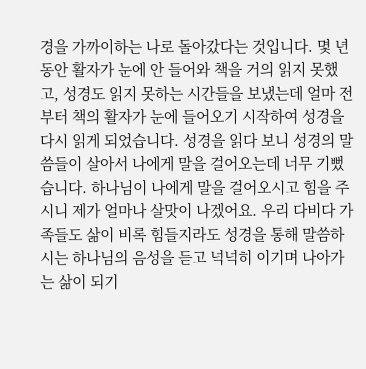경을 가까이하는 나로 돌아갔다는 것입니다. 몇 년 동안 활자가 눈에 안 들어와 책을 거의 읽지 못했고, 성경도 읽지 못하는 시간들을 보냈는데 얼마 전부터 책의 활자가 눈에 들어오기 시작하여 성경을 다시 읽게 되었습니다. 성경을 읽다 보니 성경의 말씀들이 살아서 나에게 말을 걸어오는데 너무 기뻤습니다. 하나님이 나에게 말을 걸어오시고 힘을 주시니 제가 얼마나 살맛이 나겠어요. 우리 다비다 가족들도 삶이 비록 힘들지라도 성경을 통해 말씀하시는 하나님의 음성을 듣고 넉넉히 이기며 나아가는 삶이 되기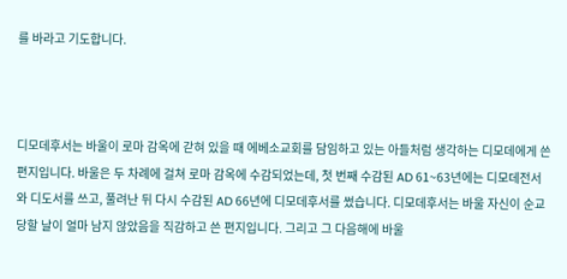를 바라고 기도합니다.



디모데후서는 바울이 로마 감옥에 갇혀 있을 때 에베소교회를 담임하고 있는 아들처럼 생각하는 디모데에게 쓴 편지입니다. 바울은 두 차례에 걸쳐 로마 감옥에 수감되었는데, 첫 번째 수감된 AD 61~63년에는 디모데전서와 디도서를 쓰고, 풀려난 뒤 다시 수감된 AD 66년에 디모데후서를 썼습니다. 디모데후서는 바울 자신이 순교 당할 날이 얼마 남지 않았음을 직감하고 쓴 편지입니다. 그리고 그 다음해에 바울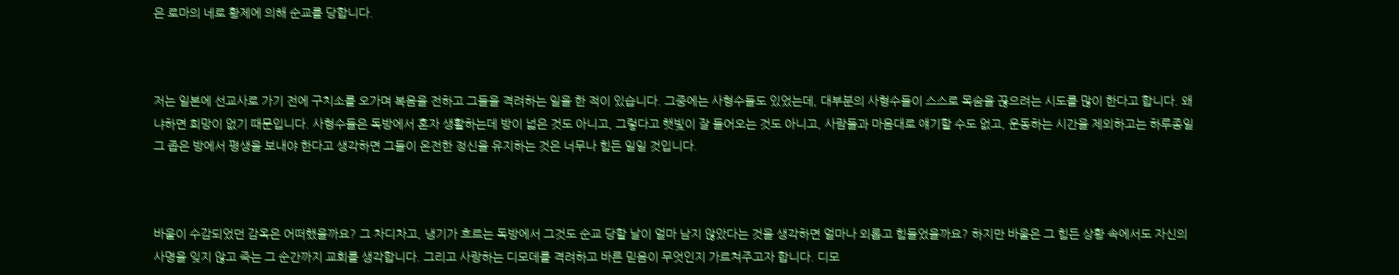은 로마의 네로 황제에 의해 순교를 당합니다.



저는 일본에 선교사로 가기 전에 구치소를 오가며 복음을 전하고 그들을 격려하는 일을 한 적이 있습니다. 그중에는 사형수들도 있었는데, 대부분의 사형수들이 스스로 목숨을 끊으려는 시도를 많이 한다고 합니다. 왜냐하면 희망이 없기 때문입니다. 사형수들은 독방에서 혼자 생활하는데 방이 넓은 것도 아니고, 그렇다고 햇빛이 잘 들어오는 것도 아니고, 사람들과 마음대로 얘기할 수도 없고, 운동하는 시간을 제외하고는 하루종일 그 좁은 방에서 평생을 보내야 한다고 생각하면 그들이 온전한 정신을 유지하는 것은 너무나 힘든 일일 것입니다.



바울이 수감되었던 감옥은 어떠했을까요? 그 차디차고, 냉기가 흐르는 독방에서 그것도 순교 당할 날이 얼마 남지 않았다는 것을 생각하면 얼마나 외롭고 힘들었을까요? 하지만 바울은 그 힘든 상황 속에서도 자신의 사명을 잊지 않고 죽는 그 순간까지 교회를 생각합니다. 그리고 사랑하는 디모데를 격려하고 바른 믿음이 무엇인지 가르쳐주고자 합니다. 디모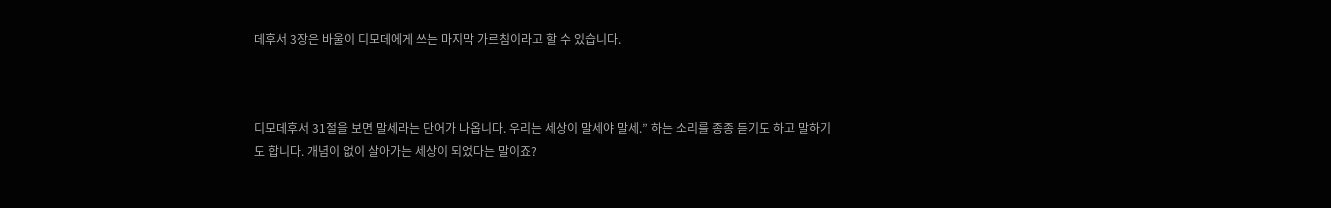데후서 3장은 바울이 디모데에게 쓰는 마지막 가르침이라고 할 수 있습니다.



디모데후서 31절을 보면 말세라는 단어가 나옵니다. 우리는 세상이 말세야 말세.” 하는 소리를 종종 듣기도 하고 말하기도 합니다. 개념이 없이 살아가는 세상이 되었다는 말이죠?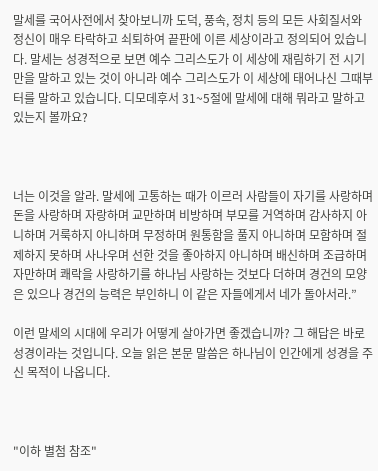말세를 국어사전에서 찾아보니까 도덕, 풍속, 정치 등의 모든 사회질서와 정신이 매우 타락하고 쇠퇴하여 끝판에 이른 세상이라고 정의되어 있습니다. 말세는 성경적으로 보면 예수 그리스도가 이 세상에 재림하기 전 시기만을 말하고 있는 것이 아니라 예수 그리스도가 이 세상에 태어나신 그때부터를 말하고 있습니다. 디모데후서 31~5절에 말세에 대해 뭐라고 말하고 있는지 볼까요?



너는 이것을 알라. 말세에 고통하는 때가 이르러 사람들이 자기를 사랑하며 돈을 사랑하며 자랑하며 교만하며 비방하며 부모를 거역하며 감사하지 아니하며 거룩하지 아니하며 무정하며 원통함을 풀지 아니하며 모함하며 절제하지 못하며 사나우며 선한 것을 좋아하지 아니하며 배신하며 조급하며 자만하며 쾌락을 사랑하기를 하나님 사랑하는 것보다 더하며 경건의 모양은 있으나 경건의 능력은 부인하니 이 같은 자들에게서 네가 돌아서라.”

이런 말세의 시대에 우리가 어떻게 살아가면 좋겠습니까? 그 해답은 바로 성경이라는 것입니다. 오늘 읽은 본문 말씀은 하나님이 인간에게 성경을 주신 목적이 나옵니다.



"이하 별첨 참조"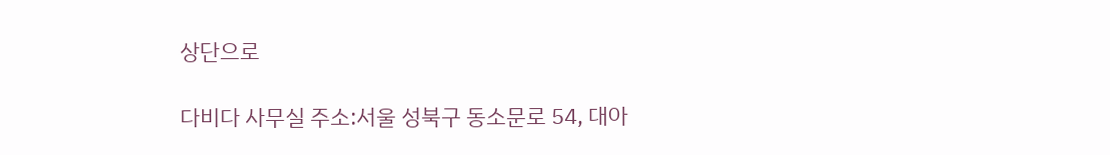상단으로

다비다 사무실 주소:서울 성북구 동소문로 54, 대아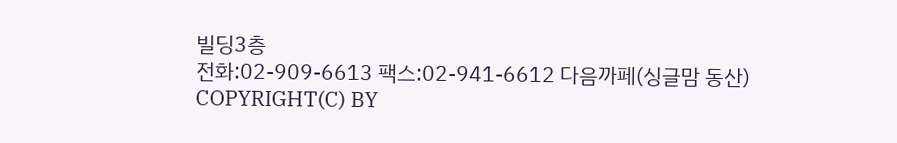빌딩3층
전화:02-909-6613 팩스:02-941-6612 다음까페(싱글맘 동산) COPYRIGHT(C) BY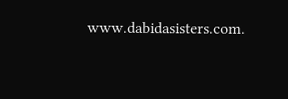www.dabidasisters.com.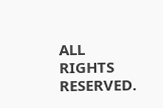ALL RIGHTS RESERVED.